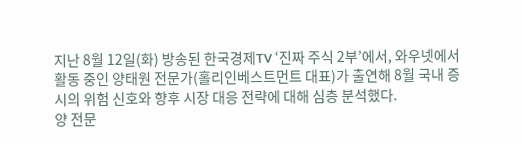지난 8월 12일(화) 방송된 한국경제TV ‘진짜 주식 2부’에서, 와우넷에서 활동 중인 양태원 전문가(홀리인베스트먼트 대표)가 출연해 8월 국내 증시의 위험 신호와 향후 시장 대응 전략에 대해 심층 분석했다.
양 전문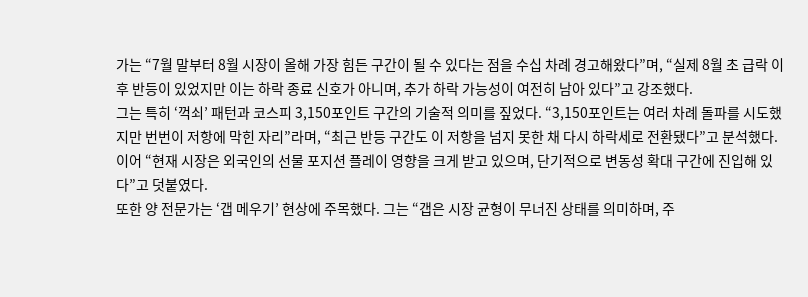가는 “7월 말부터 8월 시장이 올해 가장 힘든 구간이 될 수 있다는 점을 수십 차례 경고해왔다”며, “실제 8월 초 급락 이후 반등이 있었지만 이는 하락 종료 신호가 아니며, 추가 하락 가능성이 여전히 남아 있다”고 강조했다.
그는 특히 ‘꺽쇠’ 패턴과 코스피 3,150포인트 구간의 기술적 의미를 짚었다. “3,150포인트는 여러 차례 돌파를 시도했지만 번번이 저항에 막힌 자리”라며, “최근 반등 구간도 이 저항을 넘지 못한 채 다시 하락세로 전환됐다”고 분석했다. 이어 “현재 시장은 외국인의 선물 포지션 플레이 영향을 크게 받고 있으며, 단기적으로 변동성 확대 구간에 진입해 있다”고 덧붙였다.
또한 양 전문가는 ‘갭 메우기’ 현상에 주목했다. 그는 “갭은 시장 균형이 무너진 상태를 의미하며, 주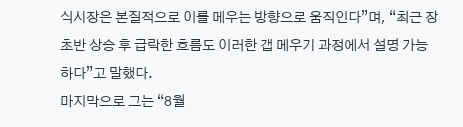식시장은 본질적으로 이를 메우는 방향으로 움직인다”며, “최근 장 초반 상승 후 급락한 흐름도 이러한 갭 메우기 과정에서 설명 가능하다”고 말했다.
마지막으로 그는 “8월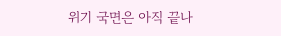위기 국면은 아직 끝나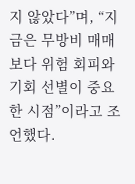지 않았다”며, “지금은 무방비 매매보다 위험 회피와 기회 선별이 중요한 시점”이라고 조언했다.